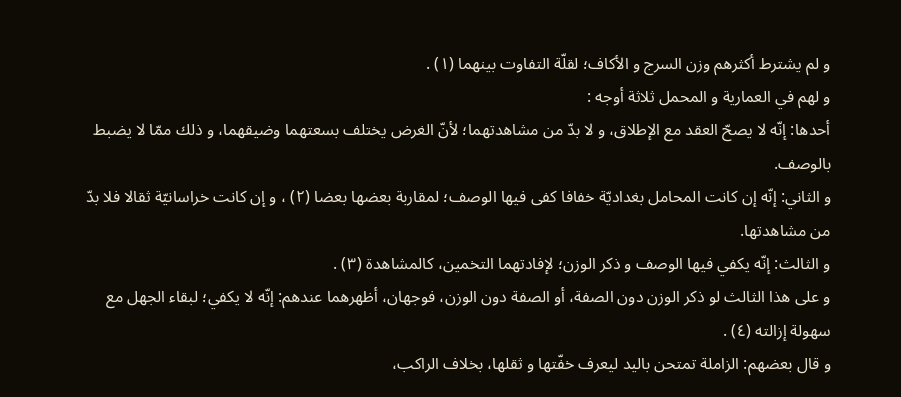و لم يشترط أكثرهم وزن السرج و الأكاف؛ لقلّة التفاوت بينهما (١) .
و لهم في العمارية و المحمل ثلاثة أوجه :
أحدها: إنّه لا يصحّ العقد مع الإطلاق، و لا بدّ من مشاهدتهما؛ لأنّ الغرض يختلف بسعتهما وضيقهما، و ذلك ممّا لا يضبط بالوصف.
و الثاني: إنّه إن كانت المحامل بغداديّة خفافا كفى فيها الوصف؛ لمقاربة بعضها بعضا (٢) ، و إن كانت خراسانيّة ثقالا فلا بدّ من مشاهدتها.
و الثالث: إنّه يكفي فيها الوصف و ذكر الوزن؛ لإفادتهما التخمين، كالمشاهدة (٣) .
و على هذا الثالث لو ذكر الوزن دون الصفة، أو الصفة دون الوزن، فوجهان، أظهرهما عندهم: إنّه لا يكفي؛ لبقاء الجهل مع سهولة إزالته (٤) .
و قال بعضهم: الزاملة تمتحن باليد ليعرف خفّتها و ثقلها، بخلاف الراكب،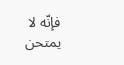فإنّه لا يمتحن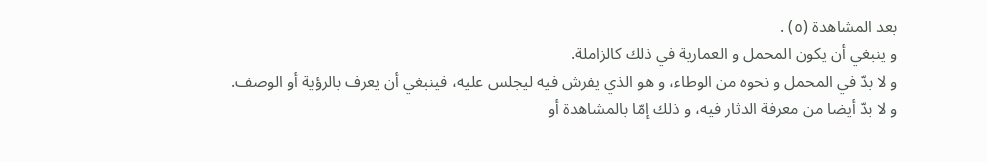بعد المشاهدة (٥) .
و ينبغي أن يكون المحمل و العمارية في ذلك كالزاملة.
و لا بدّ في المحمل و نحوه من الوطاء، و هو الذي يفرش فيه ليجلس عليه، فينبغي أن يعرف بالرؤية أو الوصف.
و لا بدّ أيضا من معرفة الدثار فيه، و ذلك إمّا بالمشاهدة أو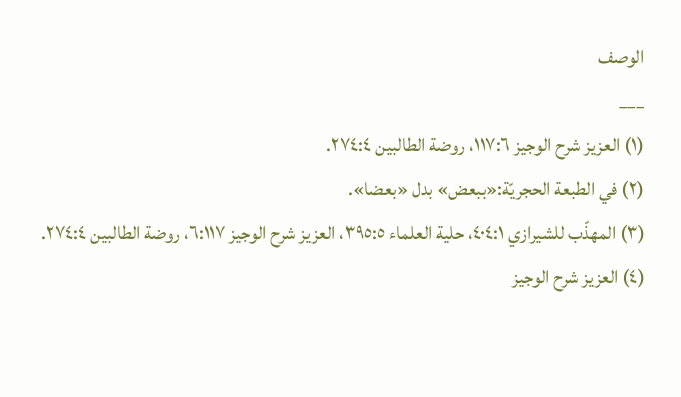الوصف
___
(١) العزيز شرح الوجيز ١١٧:٦، روضة الطالبين ٢٧٤:٤.
(٢) في الطبعة الحجريّة:«ببعض» بدل «بعضا».
(٣) المهذّب للشيرازي ٤٠٤:١، حلية العلماء ٣٩٥:٥، العزيز شرح الوجيز ٦:١١٧، روضة الطالبين ٢٧٤:٤.
(٤) العزيز شرح الوجيز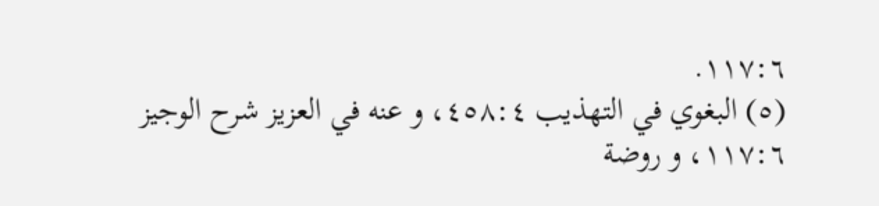١١٧:٦.
(٥) البغوي في التهذيب ٤٥٨:٤، و عنه في العزيز شرح الوجيز ١١٧:٦، و روضة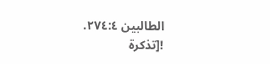الطالبين ٢٧٤:٤.
![تذكرة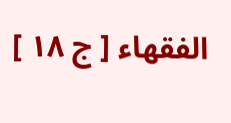الفقهاء [ ج ١٨ ]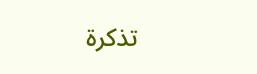تذكرة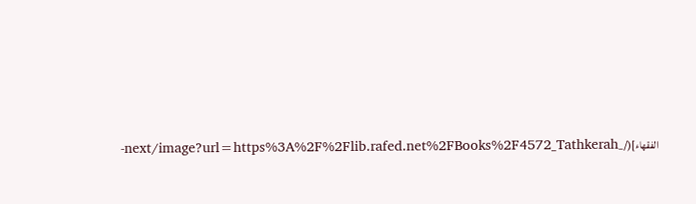الفقهاء](/_next/image?url=https%3A%2F%2Flib.rafed.net%2FBooks%2F4572_Tathkerah-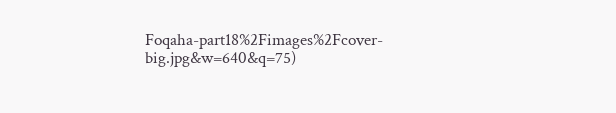Foqaha-part18%2Fimages%2Fcover-big.jpg&w=640&q=75)